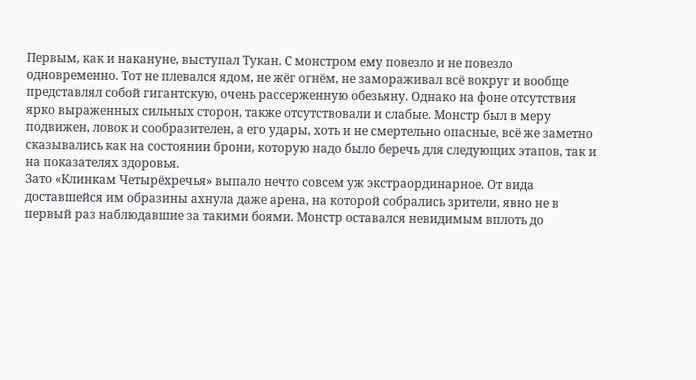Первым, как и накануне, выступал Тукан. С монстром ему повезло и не повезло одновременно. Тот не плевался ядом, не жёг огнём, не замораживал всё вокруг и вообще представлял собой гигантскую, очень рассерженную обезьяну. Однако на фоне отсутствия ярко выраженных сильных сторон, также отсутствовали и слабые. Монстр был в меру подвижен, ловок и сообразителен, а его удары, хоть и не смертельно опасные, всё же заметно сказывались как на состоянии брони, которую надо было беречь для следующих этапов, так и на показателях здоровья.
Зато «Клинкам Четырёхречья» выпало нечто совсем уж экстраординарное. От вида доставшейся им образины ахнула даже арена, на которой собрались зрители, явно не в первый раз наблюдавшие за такими боями. Монстр оставался невидимым вплоть до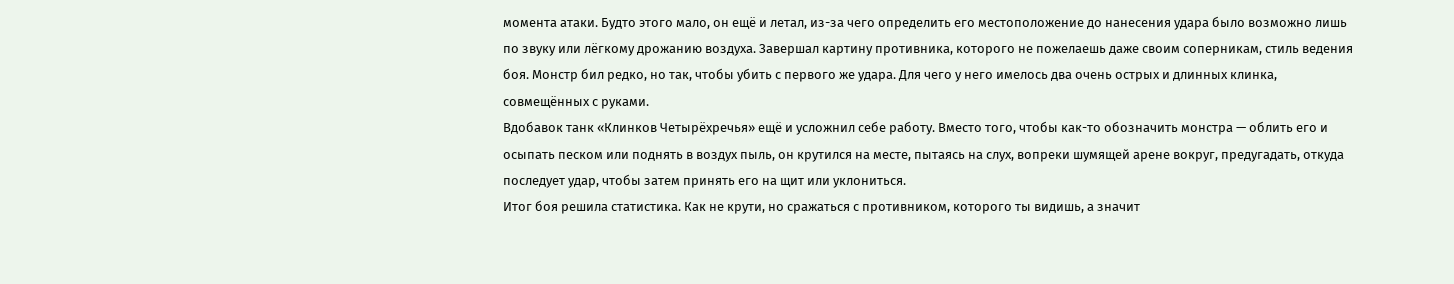момента атаки. Будто этого мало, он ещё и летал, из-за чего определить его местоположение до нанесения удара было возможно лишь по звуку или лёгкому дрожанию воздуха. Завершал картину противника, которого не пожелаешь даже своим соперникам, стиль ведения боя. Монстр бил редко, но так, чтобы убить с первого же удара. Для чего у него имелось два очень острых и длинных клинка, совмещённых с руками.
Вдобавок танк «Клинков Четырёхречья» ещё и усложнил себе работу. Вместо того, чтобы как-то обозначить монстра — облить его и осыпать песком или поднять в воздух пыль, он крутился на месте, пытаясь на слух, вопреки шумящей арене вокруг, предугадать, откуда последует удар, чтобы затем принять его на щит или уклониться.
Итог боя решила статистика. Как не крути, но сражаться с противником, которого ты видишь, а значит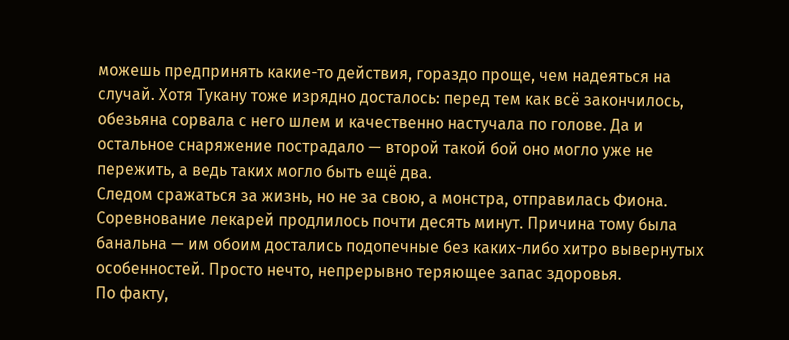можешь предпринять какие-то действия, гораздо проще, чем надеяться на случай. Хотя Тукану тоже изрядно досталось: перед тем как всё закончилось, обезьяна сорвала с него шлем и качественно настучала по голове. Да и остальное снаряжение пострадало — второй такой бой оно могло уже не пережить, а ведь таких могло быть ещё два.
Следом сражаться за жизнь, но не за свою, а монстра, отправилась Фиона. Соревнование лекарей продлилось почти десять минут. Причина тому была банальна — им обоим достались подопечные без каких-либо хитро вывернутых особенностей. Просто нечто, непрерывно теряющее запас здоровья.
По факту,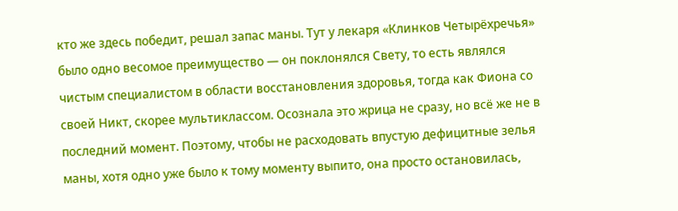кто же здесь победит, решал запас маны. Тут у лекаря «Клинков Четырёхречья» было одно весомое преимущество — он поклонялся Свету, то есть являлся чистым специалистом в области восстановления здоровья, тогда как Фиона со своей Никт, скорее мультиклассом. Осознала это жрица не сразу, но всё же не в последний момент. Поэтому, чтобы не расходовать впустую дефицитные зелья маны, хотя одно уже было к тому моменту выпито, она просто остановилась,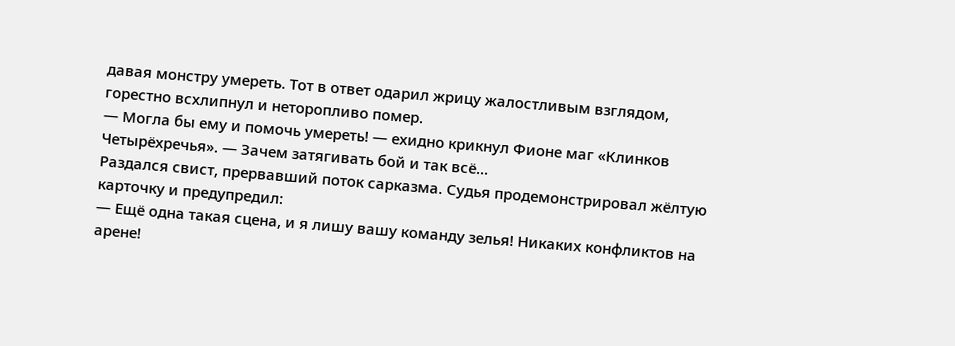давая монстру умереть. Тот в ответ одарил жрицу жалостливым взглядом, горестно всхлипнул и неторопливо помер.
— Могла бы ему и помочь умереть! — ехидно крикнул Фионе маг «Клинков Четырёхречья». — Зачем затягивать бой и так всё…
Раздался свист, прервавший поток сарказма. Судья продемонстрировал жёлтую карточку и предупредил:
— Ещё одна такая сцена, и я лишу вашу команду зелья! Никаких конфликтов на арене!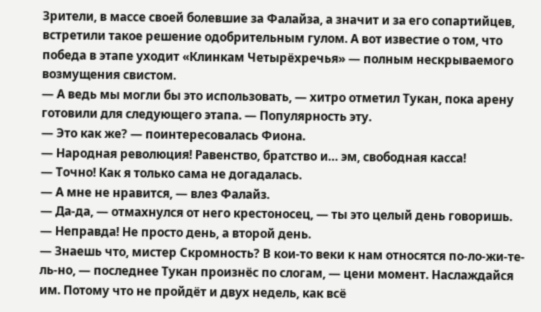Зрители, в массе своей болевшие за Фалайза, а значит и за его сопартийцев, встретили такое решение одобрительным гулом. А вот известие о том, что победа в этапе уходит «Клинкам Четырёхречья» — полным нескрываемого возмущения свистом.
— А ведь мы могли бы это использовать, — хитро отметил Тукан, пока арену готовили для следующего этапа. — Популярность эту.
— Это как же? — поинтересовалась Фиона.
— Народная революция! Равенство, братство и… эм, свободная касса!
— Точно! Как я только сама не догадалась.
— А мне не нравится, — влез Фалайз.
— Да-да, — отмахнулся от него крестоносец, — ты это целый день говоришь.
— Неправда! Не просто день, а второй день.
— Знаешь что, мистер Скромность? В кои-то веки к нам относятся по-ло-жи-те-ль-но, — последнее Тукан произнёс по слогам, — цени момент. Наслаждайся им. Потому что не пройдёт и двух недель, как всё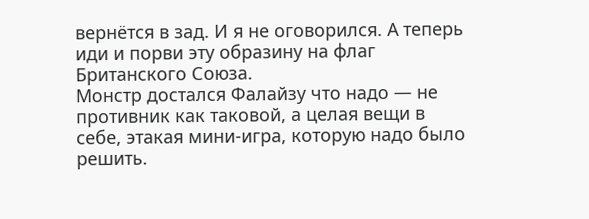вернётся в зад. И я не оговорился. А теперь иди и порви эту образину на флаг Британского Союза.
Монстр достался Фалайзу что надо — не противник как таковой, а целая вещи в себе, этакая мини-игра, которую надо было решить.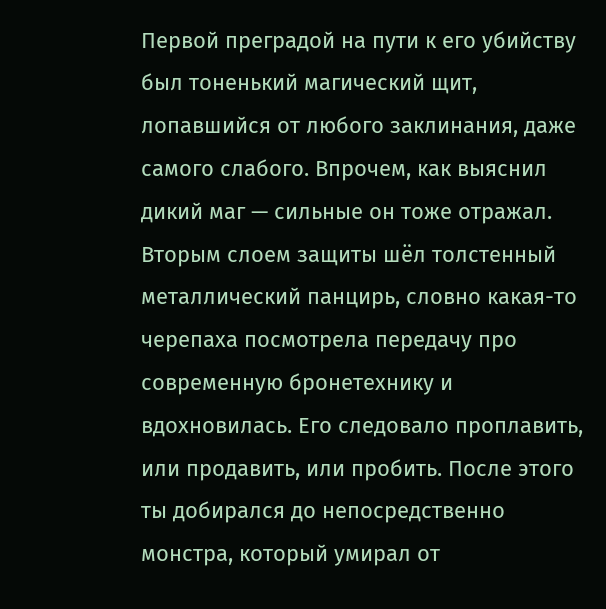Первой преградой на пути к его убийству был тоненький магический щит, лопавшийся от любого заклинания, даже самого слабого. Впрочем, как выяснил дикий маг — сильные он тоже отражал. Вторым слоем защиты шёл толстенный металлический панцирь, словно какая-то черепаха посмотрела передачу про современную бронетехнику и вдохновилась. Его следовало проплавить, или продавить, или пробить. После этого ты добирался до непосредственно монстра, который умирал от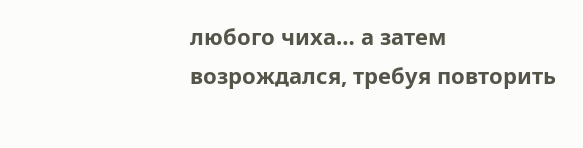любого чиха… а затем возрождался, требуя повторить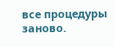все процедуры заново.